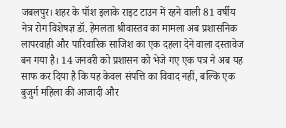जबलपुर। शहर के पॉश इलाके राइट टाउन में रहने वाली 81 वर्षीय नेत्र रोग विशेषज्ञ डॉ. हेमलता श्रीवास्तव का मामला अब प्रशासनिक लापरवाही और पारिवारिक साजिश का एक दहला देने वाला दस्तावेज बन गया है। 14 जनवरी को प्रशासन को भेजे गए एक पत्र ने अब यह साफ कर दिया है कि यह केवल संपत्ति का विवाद नहीं, बल्कि एक बुजुर्ग महिला की आजादी और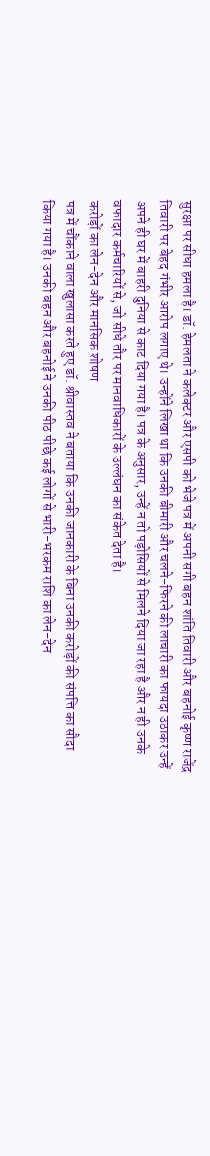सुरक्षा पर सीधा हमला है। डॉ. हेमलता ने कलेक्टर और एसपी को भेजे पत्र में अपनी सगी बहन शांति तिवारी और बहनोई कृष्ण राजेंद्र तिवारी पर बेहद गंभीर आरोप लगाए थे। उन्होंने लिखा था कि उनकी बीमारी और चलने-फिरने की लाचारी का फायदा उठाकर उन्हें अपने ही घर में बाहरी दुनिया से काट दिया गया है। पत्र के अनुसार, उन्हें न तो पड़ोसियों से मिलने दिया जा रहा है और न ही उनके वफादार कर्मचारियों से, जो सीधे तौर पर मानवाधिकारों के उल्लंघन का संकेत देता है।
करोड़ों का लेन-देन और मानसिक शोषण
पत्र में चौंकाने वाला खुलासा करते हुए डॉ. श्रीवास्तव ने बताया कि उनकी जानकारी के बिना उनकी करोड़ों की संपत्ति का सौदा किया गया है। उनकी बहन और बहनोई ने उनकी पीठ पीछे कई लोगों से भारी-भरकम राशि का लेन-देन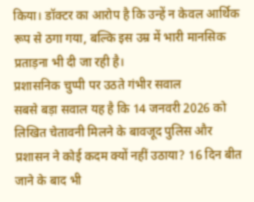किया। डॉक्टर का आरोप है कि उन्हें न केवल आर्थिक रूप से ठगा गया, बल्कि इस उम्र में भारी मानसिक प्रताड़ना भी दी जा रही है।
प्रशासनिक चुप्पी पर उठते गंभीर सवाल
सबसे बड़ा सवाल यह है कि 14 जनवरी 2026 को लिखित चेतावनी मिलने के बावजूद पुलिस और प्रशासन ने कोई कदम क्यों नहीं उठाया? 16 दिन बीत जाने के बाद भी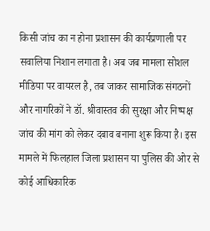किसी जांच का न होना प्रशासन की कार्यप्रणाली पर सवालिया निशान लगाता है। अब जब मामला सोशल मीडिया पर वायरल है, तब जाकर सामाजिक संगठनों और नागरिकों ने डॉ. श्रीवास्तव की सुरक्षा और निष्पक्ष जांच की मांग को लेकर दबाव बनाना शुरू किया है। इस मामले में फिलहाल जिला प्रशासन या पुलिस की ओर से कोई आधिकारिक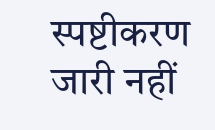स्पष्टीकरण जारी नहीं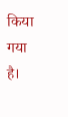किया गया है।